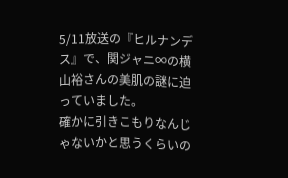5/11放送の『ヒルナンデス』で、関ジャニ∞の横山裕さんの美肌の謎に迫っていました。
確かに引きこもりなんじゃないかと思うくらいの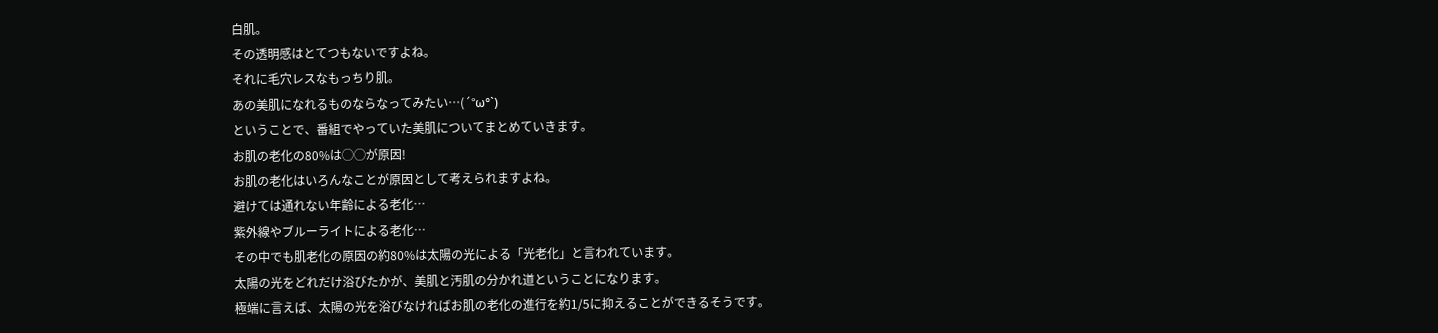白肌。
その透明感はとてつもないですよね。
それに毛穴レスなもっちり肌。
あの美肌になれるものならなってみたい…(´°ω°`)
ということで、番組でやっていた美肌についてまとめていきます。
お肌の老化の80%は◯◯が原因!
お肌の老化はいろんなことが原因として考えられますよね。
避けては通れない年齢による老化…
紫外線やブルーライトによる老化…
その中でも肌老化の原因の約80%は太陽の光による「光老化」と言われています。
太陽の光をどれだけ浴びたかが、美肌と汚肌の分かれ道ということになります。
極端に言えば、太陽の光を浴びなければお肌の老化の進行を約1/5に抑えることができるそうです。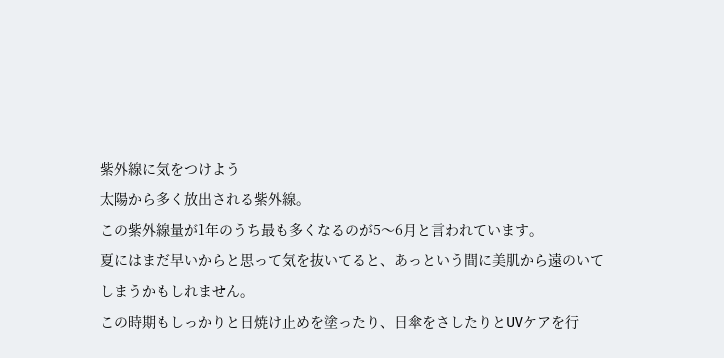紫外線に気をつけよう
太陽から多く放出される紫外線。
この紫外線量が1年のうち最も多くなるのが5〜6月と言われています。
夏にはまだ早いからと思って気を抜いてると、あっという間に美肌から遠のいてしまうかもしれません。
この時期もしっかりと日焼け止めを塗ったり、日傘をさしたりとUVケアを行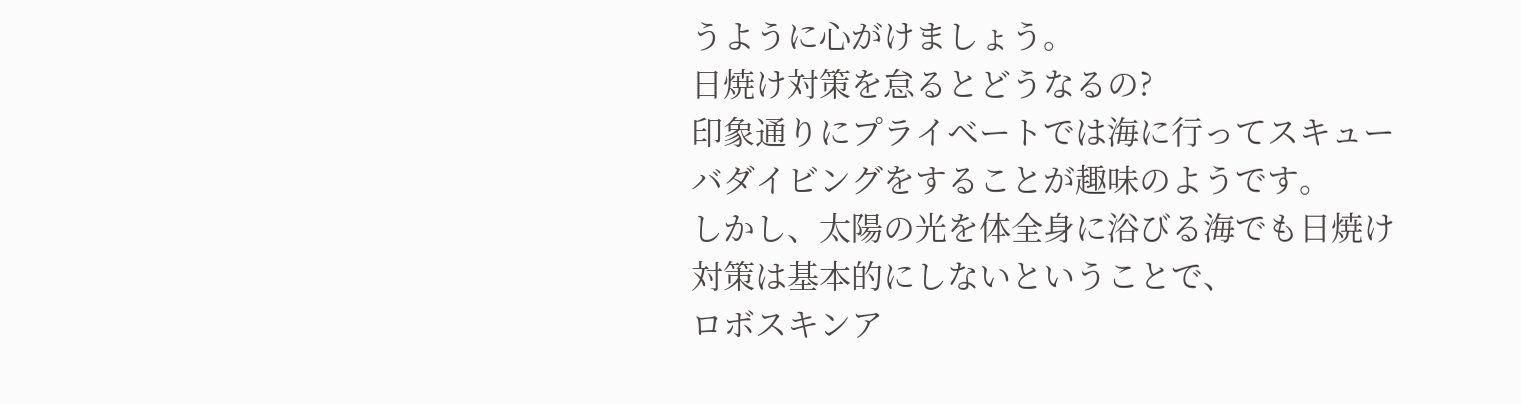うように心がけましょう。
日焼け対策を怠るとどうなるの?
印象通りにプライベートでは海に行ってスキューバダイビングをすることが趣味のようです。
しかし、太陽の光を体全身に浴びる海でも日焼け対策は基本的にしないということで、
ロボスキンア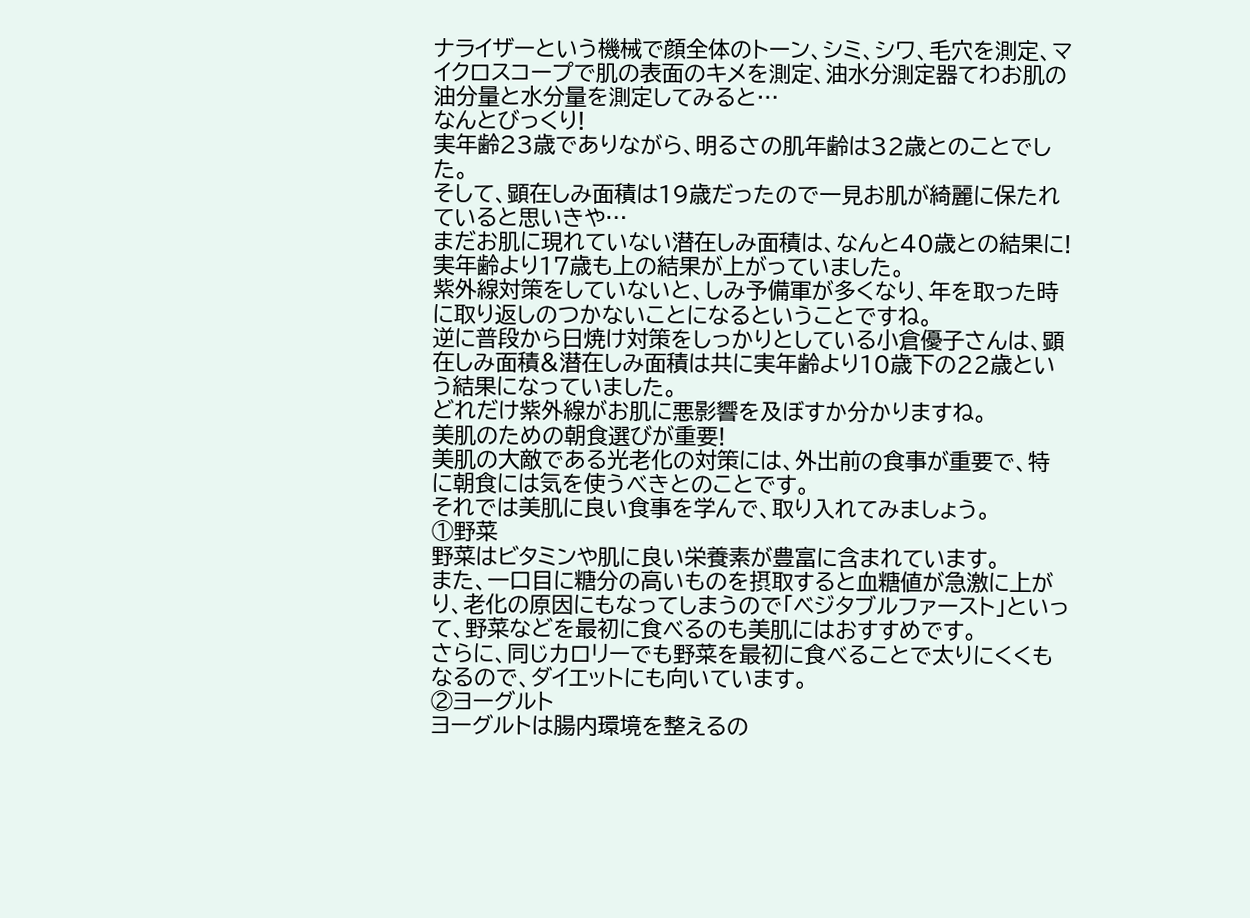ナライザーという機械で顔全体のトーン、シミ、シワ、毛穴を測定、マイクロスコープで肌の表面のキメを測定、油水分測定器てわお肌の油分量と水分量を測定してみると…
なんとびっくり!
実年齢23歳でありながら、明るさの肌年齢は32歳とのことでした。
そして、顕在しみ面積は19歳だったので一見お肌が綺麗に保たれていると思いきや…
まだお肌に現れていない潜在しみ面積は、なんと40歳との結果に!
実年齢より17歳も上の結果が上がっていました。
紫外線対策をしていないと、しみ予備軍が多くなり、年を取った時に取り返しのつかないことになるということですね。
逆に普段から日焼け対策をしっかりとしている小倉優子さんは、顕在しみ面積&潜在しみ面積は共に実年齢より10歳下の22歳という結果になっていました。
どれだけ紫外線がお肌に悪影響を及ぼすか分かりますね。
美肌のための朝食選びが重要!
美肌の大敵である光老化の対策には、外出前の食事が重要で、特に朝食には気を使うべきとのことです。
それでは美肌に良い食事を学んで、取り入れてみましょう。
①野菜
野菜はビタミンや肌に良い栄養素が豊富に含まれています。
また、一口目に糖分の高いものを摂取すると血糖値が急激に上がり、老化の原因にもなってしまうので「ベジタブルファースト」といって、野菜などを最初に食べるのも美肌にはおすすめです。
さらに、同じカロリーでも野菜を最初に食べることで太りにくくもなるので、ダイエットにも向いています。
②ヨーグルト
ヨーグルトは腸内環境を整えるの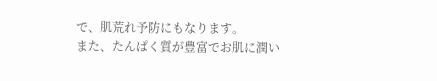で、肌荒れ予防にもなります。
また、たんぱく質が豊富でお肌に潤い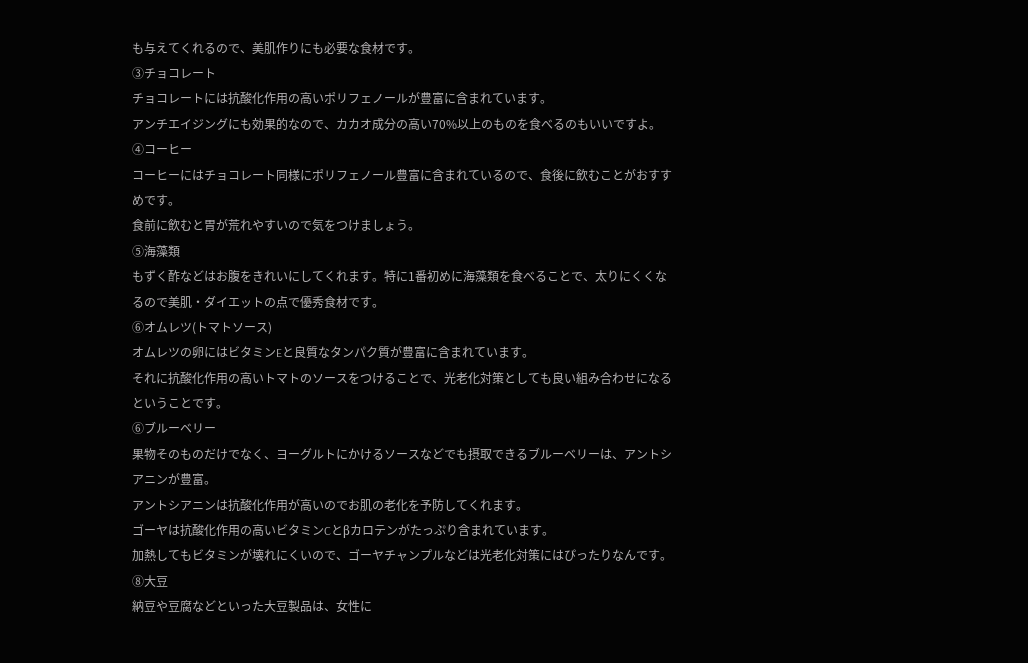も与えてくれるので、美肌作りにも必要な食材です。
③チョコレート
チョコレートには抗酸化作用の高いポリフェノールが豊富に含まれています。
アンチエイジングにも効果的なので、カカオ成分の高い70%以上のものを食べるのもいいですよ。
④コーヒー
コーヒーにはチョコレート同様にポリフェノール豊富に含まれているので、食後に飲むことがおすすめです。
食前に飲むと胃が荒れやすいので気をつけましょう。
⑤海藻類
もずく酢などはお腹をきれいにしてくれます。特に1番初めに海藻類を食べることで、太りにくくなるので美肌・ダイエットの点で優秀食材です。
⑥オムレツ(トマトソース)
オムレツの卵にはビタミンEと良質なタンパク質が豊富に含まれています。
それに抗酸化作用の高いトマトのソースをつけることで、光老化対策としても良い組み合わせになるということです。
⑥ブルーベリー
果物そのものだけでなく、ヨーグルトにかけるソースなどでも摂取できるブルーベリーは、アントシアニンが豊富。
アントシアニンは抗酸化作用が高いのでお肌の老化を予防してくれます。
ゴーヤは抗酸化作用の高いビタミンCとβカロテンがたっぷり含まれています。
加熱してもビタミンが壊れにくいので、ゴーヤチャンプルなどは光老化対策にはぴったりなんです。
⑧大豆
納豆や豆腐などといった大豆製品は、女性に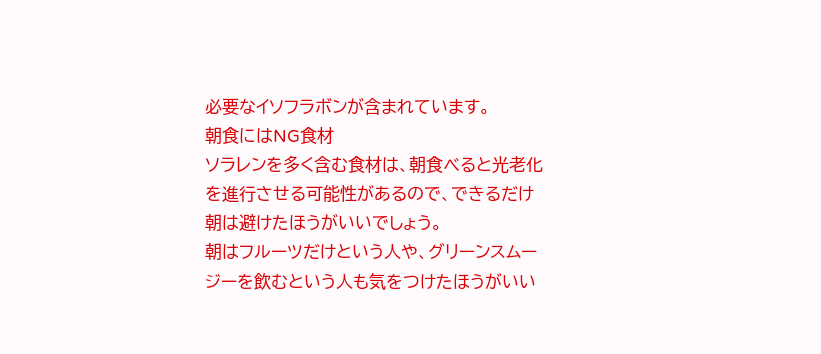必要なイソフラボンが含まれています。
朝食にはNG食材
ソラレンを多く含む食材は、朝食べると光老化を進行させる可能性があるので、できるだけ朝は避けたほうがいいでしょう。
朝はフルーツだけという人や、グリーンスムージーを飲むという人も気をつけたほうがいい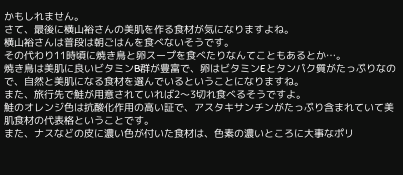かもしれません。
さて、最後に横山裕さんの美肌を作る食材が気になりますよね。
横山裕さんは普段は朝ごはんを食べないそうです。
その代わり11時頃に焼き鳥と卵スープを食べたりなんてこともあるとか…。
焼き鳥は美肌に良いビタミンB群が豊富で、卵はビタミンEとタンパク質がたっぷりなので、自然と美肌になる食材を選んでいるということになりますね。
また、旅行先で鮭が用意されていれば2〜3切れ食べるそうですよ。
鮭のオレンジ色は抗酸化作用の高い証で、アスタキサンチンがたっぷり含まれていて美肌食材の代表格ということです。
また、ナスなどの皮に濃い色が付いた食材は、色素の濃いところに大事なポリ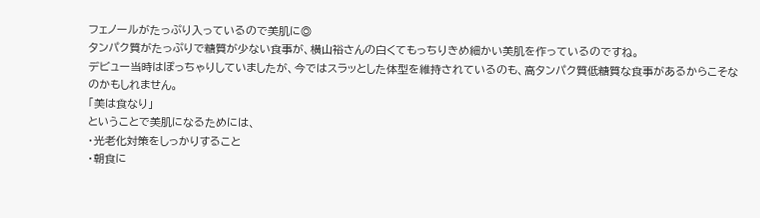フェノールがたっぷり入っているので美肌に◎
タンパク質がたっぷりで糖質が少ない食事が、横山裕さんの白くてもっちりきめ細かい美肌を作っているのですね。
デビュー当時はぽっちゃりしていましたが、今ではスラッとした体型を維持されているのも、高タンパク質低糖質な食事があるからこそなのかもしれません。
「美は食なり」
ということで美肌になるためには、
・光老化対策をしっかりすること
・朝食に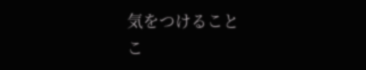気をつけること
こ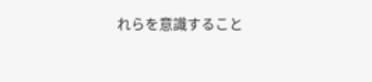れらを意識すること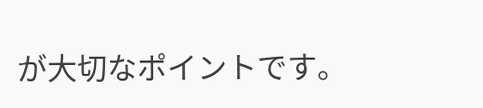が大切なポイントです。